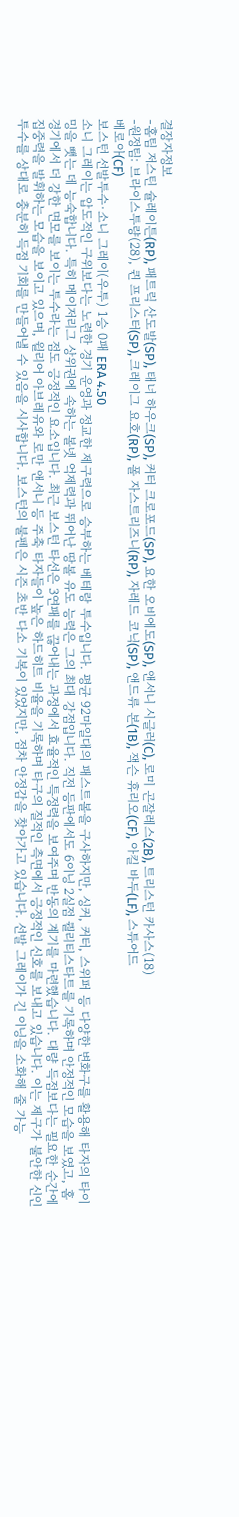결장자정보
-홈팀 저스틴 슐레이튼(RP), 패트릭 산도발(SP), 태너 하우크(SP), 커터 크로포드(SP), 요한 오비에도(SP), 앤서니 시글러(C), 로미 곤잘레스(2B), 트리스턴 카사스(18)
-원정팀: 브라이스투량(28), 퀸 프리스터(SP), 크레이그 요호(RP), 폴 자스트리즈니(RP), 자레드 코닉(SP), 앤드류 본(1B), 잭슨 휴리오(CF), 아킬 바두(LF), 스튜어드
베로아(CF)
보스턴 선발투수·소니 그레이(우투) 1승 0패 ERA 4.50
소니 그레이는 압도적인 구위보다는 노련한 경기 운영과 정교한 제구력으로 승부하는 베테랑 투수입니다. 평균 92마일대의 패스트볼을 구사하지만, 싱커, 커터, 스위퍼 등 다양한 변화구를 활용해 타자의 타이밍을 뺏는 데 능숙합니다. 특히 메이저리그 상위권에 속하는 볼넷 억제력과 뛰어난 땅볼 유도 능력은 그의 최대 강점입니다. 직전 등판에서도 6이닝 2실점 퀄리티스타트를 기록하며 안정적인 모습을 보였고, 홈 경기에서 더 강한 면모를 보이는 투수라는 점도 긍정적인 요소입니다. 최근 보스턴 타선은 3연패를 끊어내는 과정에서 효율적인 특정력을 보여주며 반동의 계기를 마련했습니다. 대량 득점보다는 필요한 순간에 집중력을 발휘하는 모습을 보이고 있으며, 윌리어 아브레유와 로만 앤서니 등 주축 타자들이 높은 하드히트 비율을 기록하며 타구의 질적인 측면에서 긍정적인 신호를 보내고 있습니다. 이는 제구가 불안한 신인 투수를 상대로 충분히 득점 기회를 만들어낼 수 있음을 시사합니다. 보스턴의 불펜은 시즌 초반 다소 기복이 있었지만, 점차 안정감을 찾아가고 있습니다. 선발 그레이가 긴 이닝을 소화해 줄 가능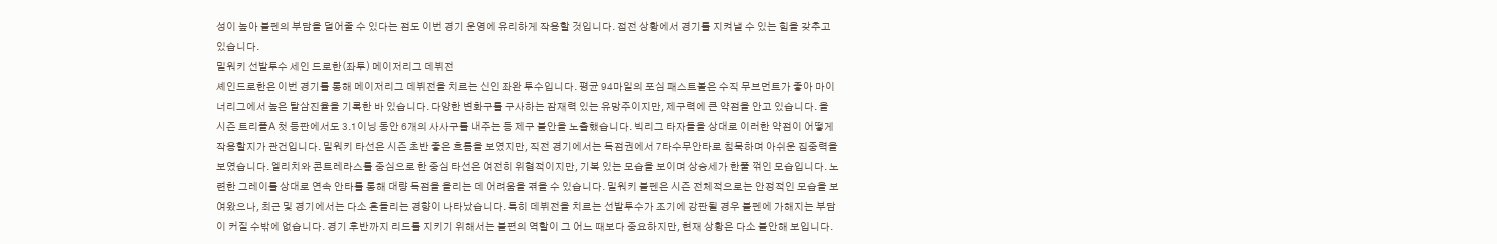성이 높아 불펜의 부담을 덜어줄 수 있다는 점도 이번 경기 운영에 유리하게 작용할 것입니다. 접전 상황에서 경기를 지켜낼 수 있는 힘을 갖추고 있습니다.
밀워키 선발투수 세인 드로한(좌투) 메이저리그 데뷔전
셰인드로한은 이번 경기를 통해 메이저리그 데뷔전을 치르는 신인 좌완 투수입니다. 평균 94마일의 포심 패스트볼은 수직 무브먼트가 좋아 마이너리그에서 높은 탈삼진율을 기록한 바 있습니다. 다양한 변화구를 구사하는 잠재력 있는 유망주이지만, 제구력에 큰 약점을 안고 있습니다. 올 시즌 트리플A 첫 등판에서도 3.1이닝 동안 6개의 사사구를 내주는 등 제구 불안을 노출했습니다. 빅리그 타자들을 상대로 이러한 약점이 어떻게 작용할지가 관건입니다. 밀워키 타선은 시즌 초반 좋은 흐름을 보였지만, 직전 경기에서는 득점권에서 7타수무안타로 침묵하며 아쉬운 집중력을 보였습니다. 엘리치와 콘트레라스를 중심으로 한 중심 타선은 여전히 위협적이지만, 기복 있는 모습을 보이며 상승세가 한풀 꺾인 모습입니다. 노련한 그레이를 상대로 연속 안타를 통해 대량 득점을 올리는 데 어려움을 겪을 수 있습니다. 밀워키 불펜은 시즌 전체적으로는 안정적인 모습을 보여왔으나, 최근 및 경기에서는 다소 흔들리는 경향이 나타났습니다. 특히 데뷔전을 치르는 선발투수가 조기에 강판될 경우 불펜에 가해지는 부담이 커질 수밖에 없습니다. 경기 후반까지 리드를 지키기 위해서는 불편의 역할이 그 어느 때보다 중요하지만, 현재 상황은 다소 불안해 보입니다.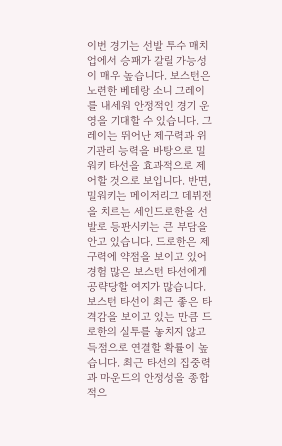이번 경기는 선발 투수 매치업에서 승패가 갈릴 가능성이 매우 높습니다. 보스턴은 노련한 베테랑 소니 그레이를 내세워 안정적인 경기 운영을 기대할 수 있습니다. 그레이는 뛰어난 제구력과 위기관리 능력을 바탕으로 밀워키 타선을 효과적으로 제어할 것으로 보입니다. 반면, 밀워키는 메이저리그 데뷔전을 치르는 세인드로한을 선발로 등판시키는 큰 부담을 안고 있습니다. 드로한은 제구력에 약점을 보이고 있어 경험 많은 보스턴 타선에게 공략당할 여지가 많습니다. 보스턴 타선이 최근 좋은 타격감을 보이고 있는 만큼 드로한의 실투를 놓치지 않고 득점으로 연결할 확률이 높습니다. 최근 타선의 집중력과 마운드의 안정성을 종합적으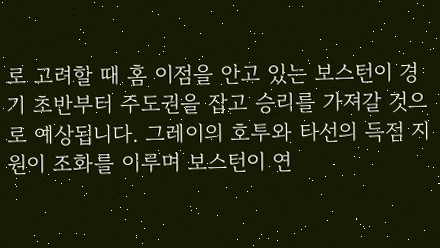로 고려할 때 홈 이점을 안고 있는 보스턴이 경기 초반부터 주도권을 잡고 승리를 가져갈 것으로 예상됩니다. 그레이의 호투와 타선의 득점 지원이 조화를 이루며 보스턴이 연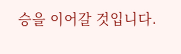승을 이어갈 것입니다.